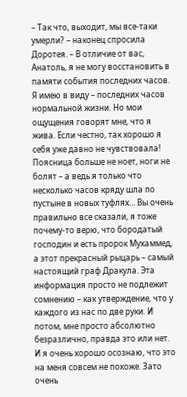– Так что, выходит, мы все-таки умерли? – наконец спросила Доротея. – В отличие от вас, Анатоль, я не могу восстановить в памяти события последних часов. Я имею в виду – последних часов нормальной жизни. Но мои ощущения говорят мне, что я жива. Если честно, так хорошо я себя уже давно не чувствовала! Поясница больше не ноет, ноги не болят – а ведь я только что несколько часов кряду шла по пустыне в новых туфлях… Вы очень правильно все сказали, я тоже почему-то верю, что бородатый господин и есть пророк Мухаммед, а этот прекрасный рыцарь – самый настоящий граф Дракула. Эта информация просто не подлежит сомнению – как утверждение, что у каждого из нас по две руки. И потом, мне просто абсолютно безразлично, правда это или нет. И я очень хорошо осознаю, что это на меня совсем не похоже. Зато очень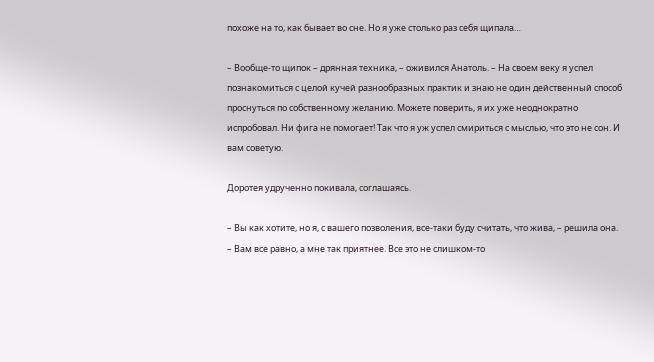похоже на то, как бывает во сне. Но я уже столько раз себя щипала…

– Вообще-то щипок – дрянная техника, – оживился Анатоль. – На своем веку я успел познакомиться с целой кучей разнообразных практик и знаю не один действенный способ проснуться по собственному желанию. Можете поверить, я их уже неоднократно испробовал. Ни фига не помогает! Так что я уж успел смириться с мыслью, что это не сон. И вам советую.

Доротея удрученно покивала, соглашаясь.

– Вы как хотите, но я, с вашего позволения, все-таки буду считать, что жива, – решила она. – Вам все равно, а мне так приятнее. Все это не слишком-то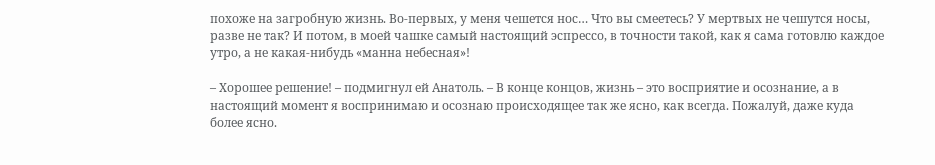похоже на загробную жизнь. Во-первых, у меня чешется нос… Что вы смеетесь? У мертвых не чешутся носы, разве не так? И потом, в моей чашке самый настоящий эспрессо, в точности такой, как я сама готовлю каждое утро, а не какая-нибудь «манна небесная»!

– Хорошее решение! – подмигнул ей Анатоль. – В конце концов, жизнь – это восприятие и осознание, а в настоящий момент я воспринимаю и осознаю происходящее так же ясно, как всегда. Пожалуй, даже куда более ясно.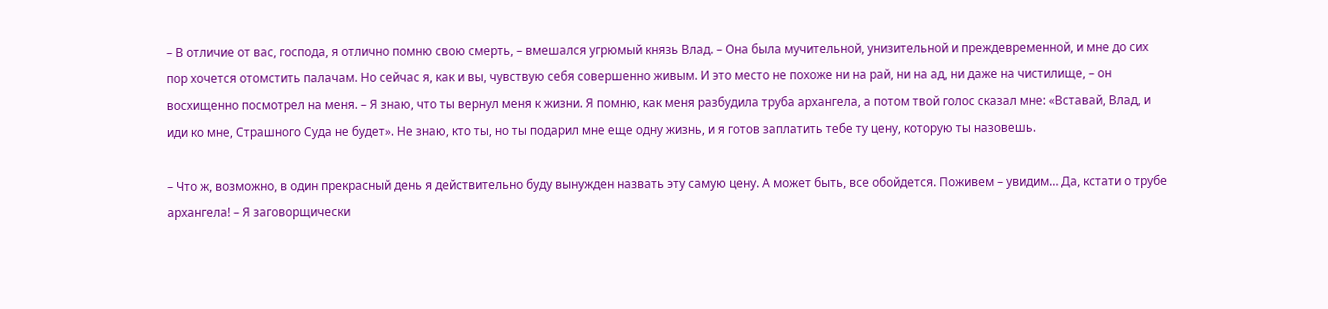– В отличие от вас, господа, я отлично помню свою смерть, – вмешался угрюмый князь Влад. – Она была мучительной, унизительной и преждевременной, и мне до сих пор хочется отомстить палачам. Но сейчас я, как и вы, чувствую себя совершенно живым. И это место не похоже ни на рай, ни на ад, ни даже на чистилище, – он восхищенно посмотрел на меня. – Я знаю, что ты вернул меня к жизни. Я помню, как меня разбудила труба архангела, а потом твой голос сказал мне: «Вставай, Влад, и иди ко мне, Страшного Суда не будет». Не знаю, кто ты, но ты подарил мне еще одну жизнь, и я готов заплатить тебе ту цену, которую ты назовешь.

– Что ж, возможно, в один прекрасный день я действительно буду вынужден назвать эту самую цену. А может быть, все обойдется. Поживем – увидим… Да, кстати о трубе архангела! – Я заговорщически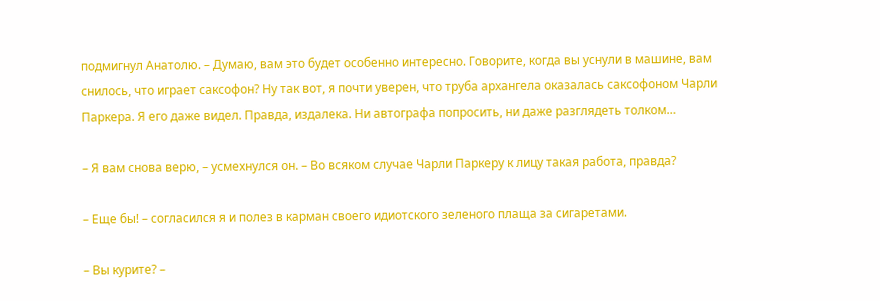подмигнул Анатолю. – Думаю, вам это будет особенно интересно. Говорите, когда вы уснули в машине, вам снилось, что играет саксофон? Ну так вот, я почти уверен, что труба архангела оказалась саксофоном Чарли Паркера. Я его даже видел. Правда, издалека. Ни автографа попросить, ни даже разглядеть толком…

– Я вам снова верю, – усмехнулся он. – Во всяком случае Чарли Паркеру к лицу такая работа, правда?

– Еще бы! – согласился я и полез в карман своего идиотского зеленого плаща за сигаретами.

– Вы курите? –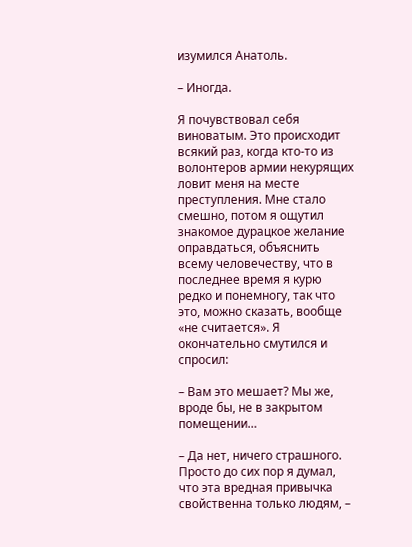изумился Анатоль.

– Иногда.

Я почувствовал себя виноватым. Это происходит всякий раз, когда кто-то из волонтеров армии некурящих ловит меня на месте преступления. Мне стало смешно, потом я ощутил знакомое дурацкое желание оправдаться, объяснить всему человечеству, что в последнее время я курю редко и понемногу, так что это, можно сказать, вообще «не считается». Я окончательно смутился и спросил:

– Вам это мешает? Мы же, вроде бы, не в закрытом помещении…

– Да нет, ничего страшного. Просто до сих пор я думал, что эта вредная привычка свойственна только людям, –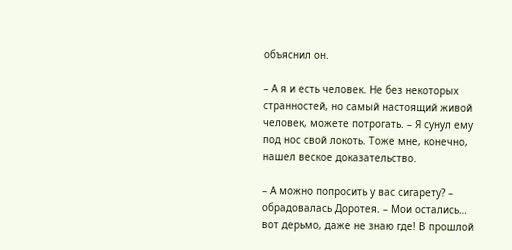объяснил он.

– А я и есть человек. Не без некоторых странностей, но самый настоящий живой человек, можете потрогать. – Я сунул ему под нос свой локоть. Тоже мне, конечно, нашел веское доказательство.

– А можно попросить у вас сигарету? – обрадовалась Доротея. – Мои остались… вот дерьмо, даже не знаю где! В прошлой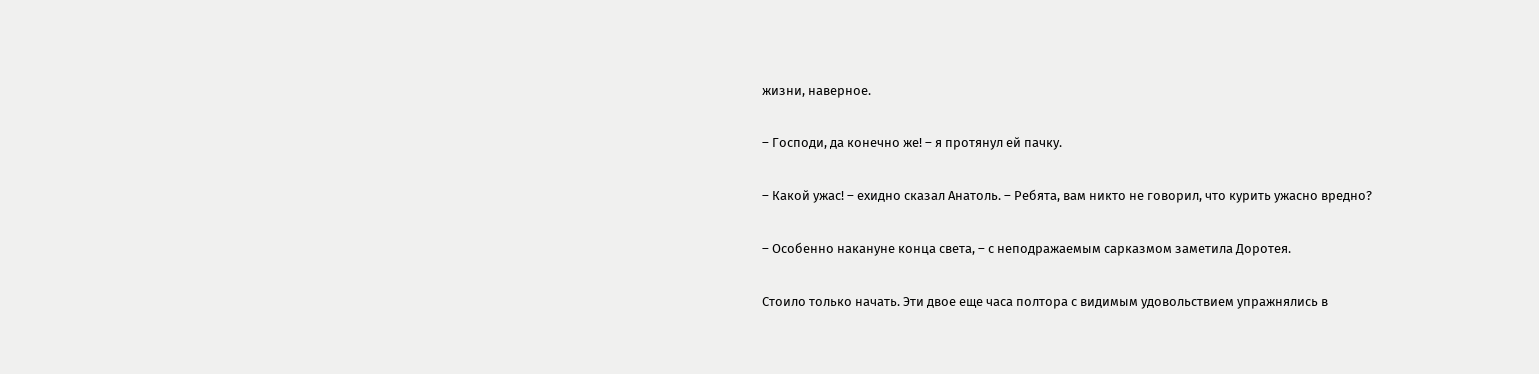жизни, наверное.

– Господи, да конечно же! – я протянул ей пачку.

– Какой ужас! – ехидно сказал Анатоль. – Ребята, вам никто не говорил, что курить ужасно вредно?

– Особенно накануне конца света, – с неподражаемым сарказмом заметила Доротея.

Стоило только начать. Эти двое еще часа полтора с видимым удовольствием упражнялись в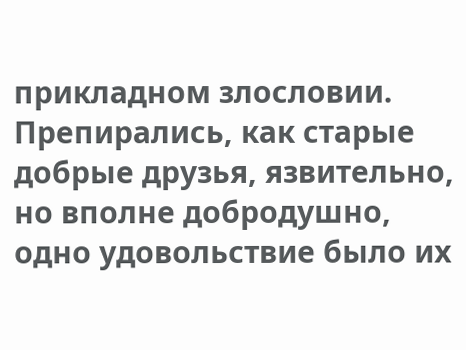прикладном злословии. Препирались, как старые добрые друзья, язвительно, но вполне добродушно, одно удовольствие было их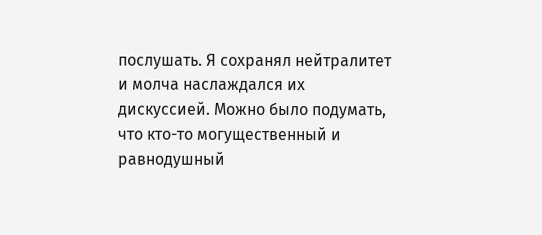послушать. Я сохранял нейтралитет и молча наслаждался их дискуссией. Можно было подумать, что кто-то могущественный и равнодушный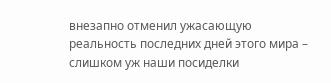внезапно отменил ужасающую реальность последних дней этого мира – слишком уж наши посиделки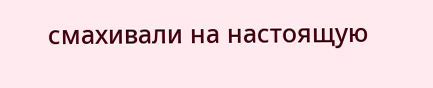смахивали на настоящую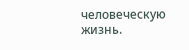человеческую жизнь.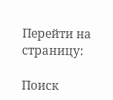Перейти на страницу:

Поиск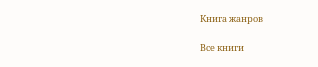Книга жанров

Все книги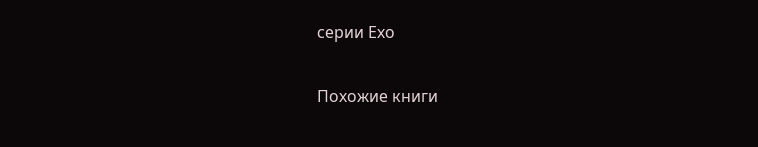серии Ехо

Похожие книги